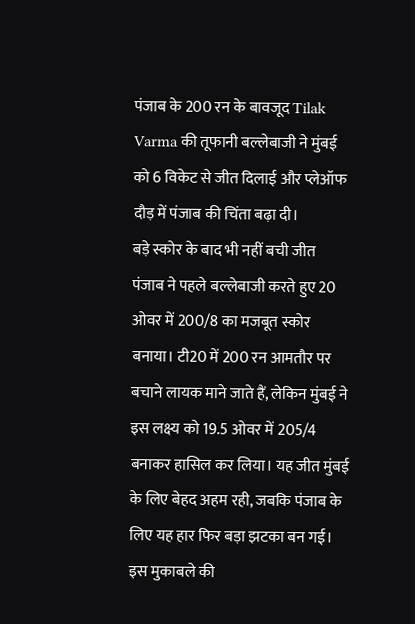पंजाब के 200 रन के बावजूद Tilak Varma की तूफानी बल्लेबाजी ने मुंबई को 6 विकेट से जीत दिलाई और प्लेऑफ दौड़ में पंजाब की चिंता बढ़ा दी।
बड़े स्कोर के बाद भी नहीं बची जीत
पंजाब ने पहले बल्लेबाजी करते हुए 20 ओवर में 200/8 का मजबूत स्कोर बनाया। टी20 में 200 रन आमतौर पर बचाने लायक माने जाते हैं, लेकिन मुंबई ने इस लक्ष्य को 19.5 ओवर में 205/4 बनाकर हासिल कर लिया। यह जीत मुंबई के लिए बेहद अहम रही, जबकि पंजाब के लिए यह हार फिर बड़ा झटका बन गई।
इस मुकाबले की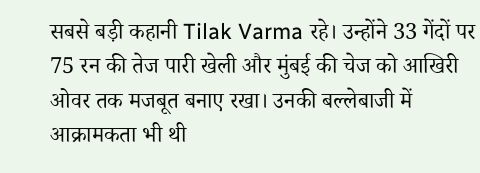सबसे बड़ी कहानी Tilak Varma रहे। उन्होंने 33 गेंदों पर 75 रन की तेज पारी खेली और मुंबई की चेज को आखिरी ओवर तक मजबूत बनाए रखा। उनकी बल्लेबाजी में आक्रामकता भी थी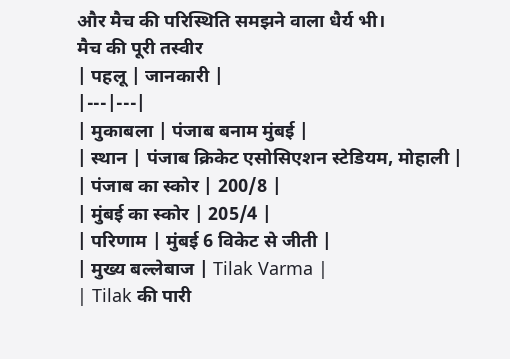और मैच की परिस्थिति समझने वाला धैर्य भी।
मैच की पूरी तस्वीर
| पहलू | जानकारी |
|---|---|
| मुकाबला | पंजाब बनाम मुंबई |
| स्थान | पंजाब क्रिकेट एसोसिएशन स्टेडियम, मोहाली |
| पंजाब का स्कोर | 200/8 |
| मुंबई का स्कोर | 205/4 |
| परिणाम | मुंबई 6 विकेट से जीती |
| मुख्य बल्लेबाज | Tilak Varma |
| Tilak की पारी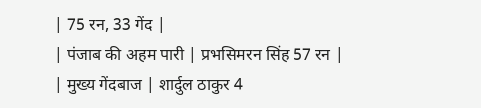| 75 रन, 33 गेंद |
| पंजाब की अहम पारी | प्रभसिमरन सिंह 57 रन |
| मुख्य गेंदबाज | शार्दुल ठाकुर 4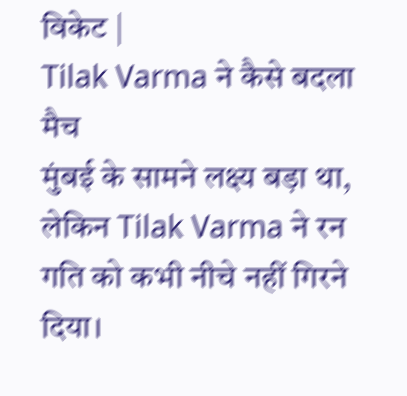विकेट |
Tilak Varma ने कैसे बदला मैच
मुंबई के सामने लक्ष्य बड़ा था, लेकिन Tilak Varma ने रन गति को कभी नीचे नहीं गिरने दिया।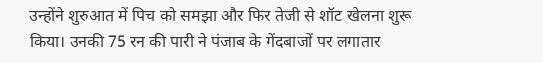उन्होंने शुरुआत में पिच को समझा और फिर तेजी से शॉट खेलना शुरू किया। उनकी 75 रन की पारी ने पंजाब के गेंदबाजों पर लगातार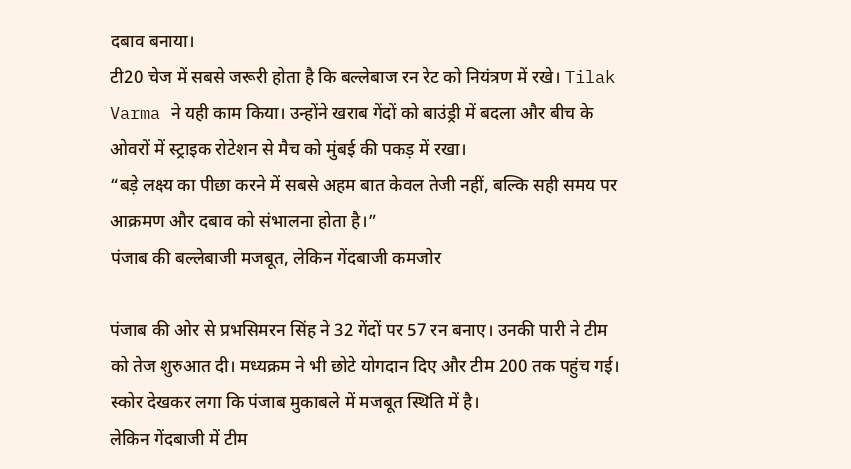दबाव बनाया।
टी20 चेज में सबसे जरूरी होता है कि बल्लेबाज रन रेट को नियंत्रण में रखे। Tilak Varma ने यही काम किया। उन्होंने खराब गेंदों को बाउंड्री में बदला और बीच के ओवरों में स्ट्राइक रोटेशन से मैच को मुंबई की पकड़ में रखा।
“बड़े लक्ष्य का पीछा करने में सबसे अहम बात केवल तेजी नहीं, बल्कि सही समय पर आक्रमण और दबाव को संभालना होता है।”
पंजाब की बल्लेबाजी मजबूत, लेकिन गेंदबाजी कमजोर

पंजाब की ओर से प्रभसिमरन सिंह ने 32 गेंदों पर 57 रन बनाए। उनकी पारी ने टीम को तेज शुरुआत दी। मध्यक्रम ने भी छोटे योगदान दिए और टीम 200 तक पहुंच गई। स्कोर देखकर लगा कि पंजाब मुकाबले में मजबूत स्थिति में है।
लेकिन गेंदबाजी में टीम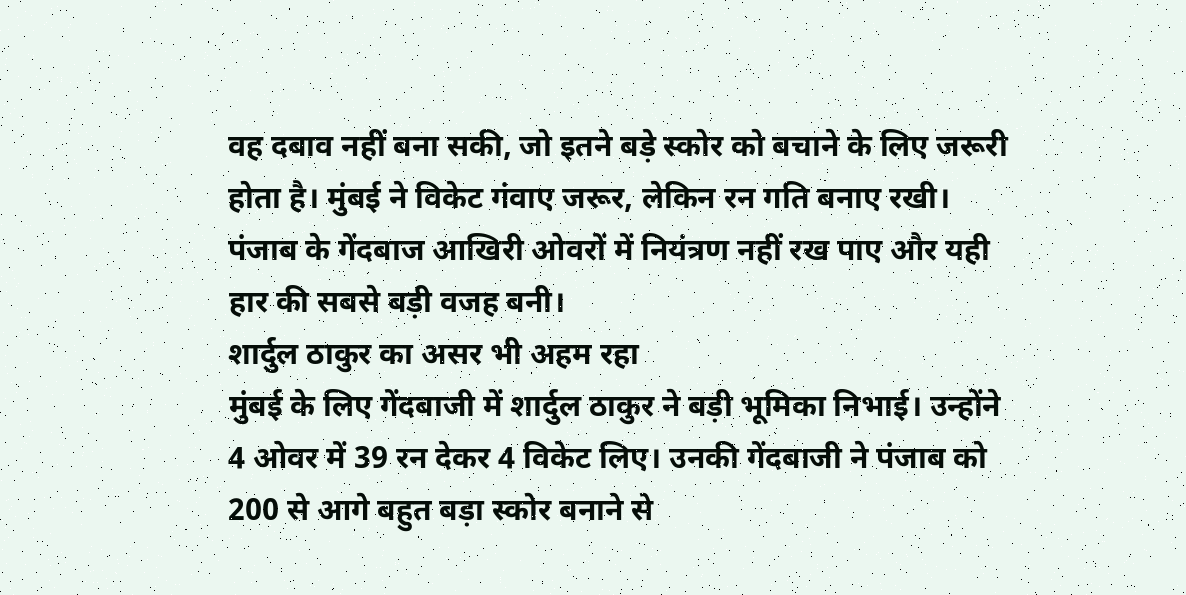वह दबाव नहीं बना सकी, जो इतने बड़े स्कोर को बचाने के लिए जरूरी होता है। मुंबई ने विकेट गंवाए जरूर, लेकिन रन गति बनाए रखी। पंजाब के गेंदबाज आखिरी ओवरों में नियंत्रण नहीं रख पाए और यही हार की सबसे बड़ी वजह बनी।
शार्दुल ठाकुर का असर भी अहम रहा
मुंबई के लिए गेंदबाजी में शार्दुल ठाकुर ने बड़ी भूमिका निभाई। उन्होंने 4 ओवर में 39 रन देकर 4 विकेट लिए। उनकी गेंदबाजी ने पंजाब को 200 से आगे बहुत बड़ा स्कोर बनाने से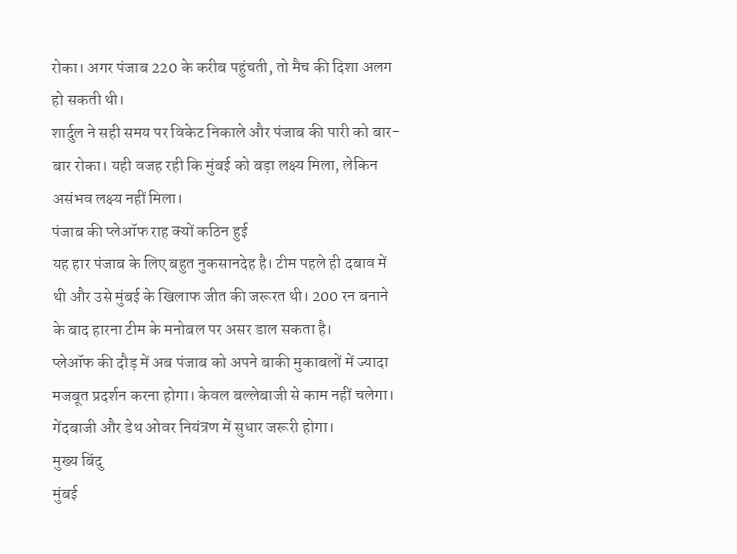रोका। अगर पंजाब 220 के करीब पहुंचती, तो मैच की दिशा अलग हो सकती थी।
शार्दुल ने सही समय पर विकेट निकाले और पंजाब की पारी को बार-बार रोका। यही वजह रही कि मुंबई को बड़ा लक्ष्य मिला, लेकिन असंभव लक्ष्य नहीं मिला।
पंजाब की प्लेऑफ राह क्यों कठिन हुई
यह हार पंजाब के लिए बहुत नुकसानदेह है। टीम पहले ही दबाव में थी और उसे मुंबई के खिलाफ जीत की जरूरत थी। 200 रन बनाने के बाद हारना टीम के मनोबल पर असर डाल सकता है।
प्लेऑफ की दौड़ में अब पंजाब को अपने बाकी मुकाबलों में ज्यादा मजबूत प्रदर्शन करना होगा। केवल बल्लेबाजी से काम नहीं चलेगा। गेंदबाजी और डेथ ओवर नियंत्रण में सुधार जरूरी होगा।
मुख्य बिंदु
मुंबई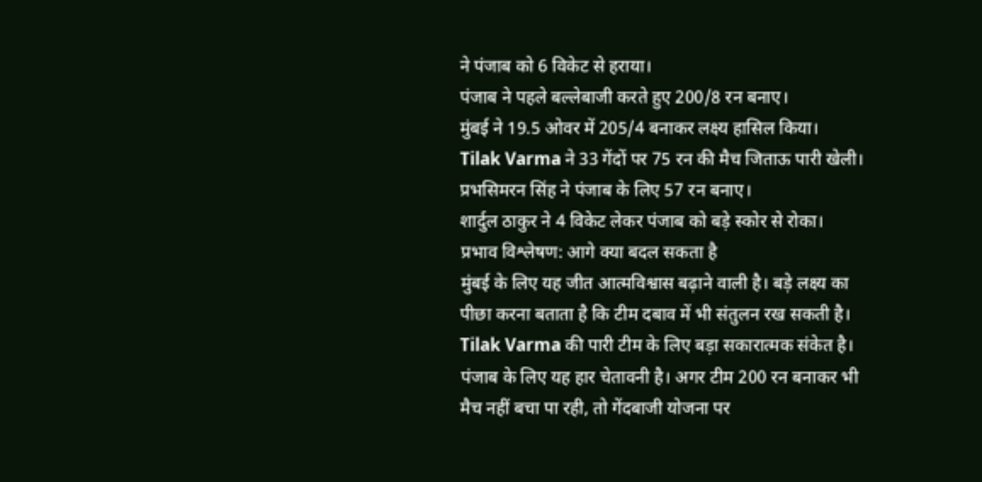ने पंजाब को 6 विकेट से हराया।
पंजाब ने पहले बल्लेबाजी करते हुए 200/8 रन बनाए।
मुंबई ने 19.5 ओवर में 205/4 बनाकर लक्ष्य हासिल किया।
Tilak Varma ने 33 गेंदों पर 75 रन की मैच जिताऊ पारी खेली।
प्रभसिमरन सिंह ने पंजाब के लिए 57 रन बनाए।
शार्दुल ठाकुर ने 4 विकेट लेकर पंजाब को बड़े स्कोर से रोका।
प्रभाव विश्लेषण: आगे क्या बदल सकता है
मुंबई के लिए यह जीत आत्मविश्वास बढ़ाने वाली है। बड़े लक्ष्य का पीछा करना बताता है कि टीम दबाव में भी संतुलन रख सकती है। Tilak Varma की पारी टीम के लिए बड़ा सकारात्मक संकेत है।
पंजाब के लिए यह हार चेतावनी है। अगर टीम 200 रन बनाकर भी मैच नहीं बचा पा रही, तो गेंदबाजी योजना पर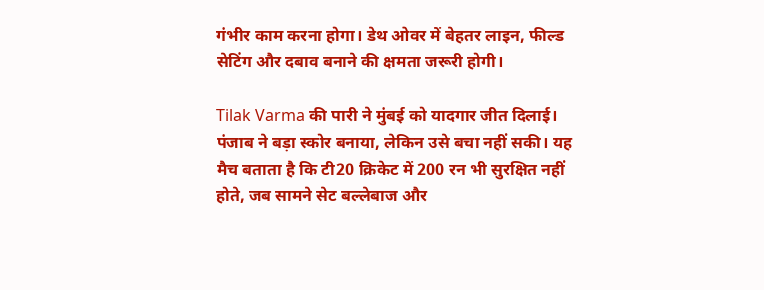गंभीर काम करना होगा। डेथ ओवर में बेहतर लाइन, फील्ड सेटिंग और दबाव बनाने की क्षमता जरूरी होगी।

Tilak Varma की पारी ने मुंबई को यादगार जीत दिलाई। पंजाब ने बड़ा स्कोर बनाया, लेकिन उसे बचा नहीं सकी। यह मैच बताता है कि टी20 क्रिकेट में 200 रन भी सुरक्षित नहीं होते, जब सामने सेट बल्लेबाज और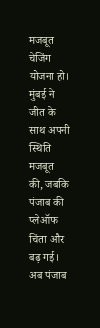मजबूत चेजिंग योजना हो।
मुंबई ने जीत के साथ अपनी स्थिति मजबूत की, जबकि पंजाब की प्लेऑफ चिंता और बढ़ गई। अब पंजाब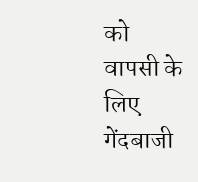को वापसी के लिए गेंदबाजी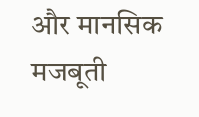और मानसिक मजबूती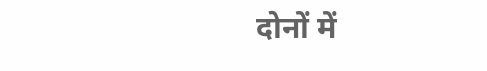दोनों में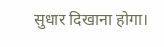सुधार दिखाना होगा।